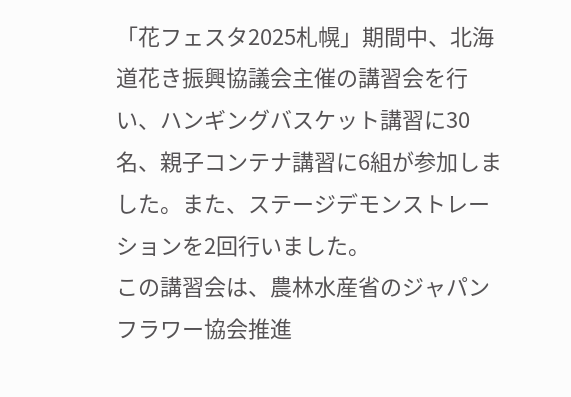「花フェスタ2025札幌」期間中、北海道花き振興協議会主催の講習会を行い、ハンギングバスケット講習に30名、親子コンテナ講習に6組が参加しました。また、ステージデモンストレーションを2回行いました。
この講習会は、農林水産省のジャパンフラワー協会推進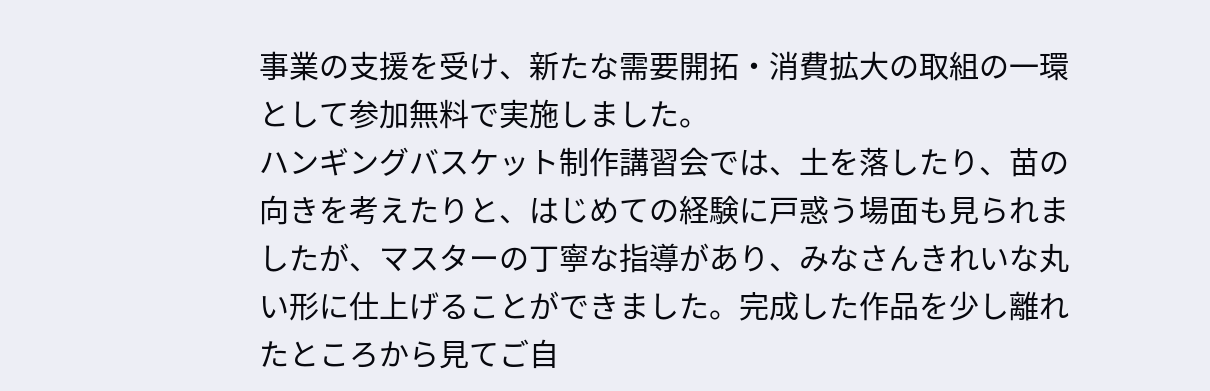事業の支援を受け、新たな需要開拓・消費拡大の取組の一環として参加無料で実施しました。
ハンギングバスケット制作講習会では、土を落したり、苗の向きを考えたりと、はじめての経験に戸惑う場面も見られましたが、マスターの丁寧な指導があり、みなさんきれいな丸い形に仕上げることができました。完成した作品を少し離れたところから見てご自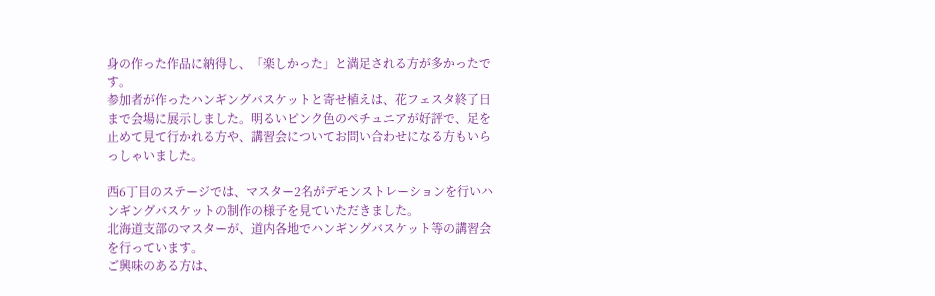身の作った作品に納得し、「楽しかった」と満足される方が多かったです。
参加者が作ったハンギングバスケットと寄せ植えは、花フェスタ終了日まで会場に展示しました。明るいピンク色のペチュニアが好評で、足を止めて見て行かれる方や、講習会についてお問い合わせになる方もいらっしゃいました。

西6丁目のステージでは、マスター2名がデモンストレーションを行いハンギングバスケットの制作の様子を見ていただきました。
北海道支部のマスターが、道内各地でハンギングバスケット等の講習会を行っています。
ご興味のある方は、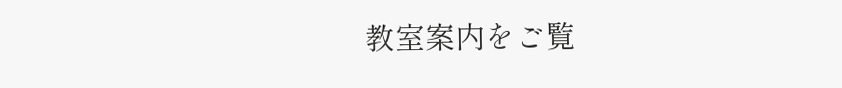教室案内をご覧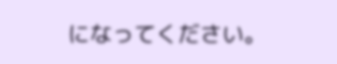になってください。